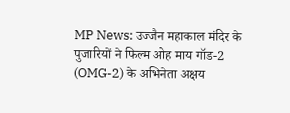MP News: उज्जैन महाकाल मंदिर के पुजारियों ने फिल्म ओह माय गॉड-2 (OMG-2) के अभिनेता अक्षय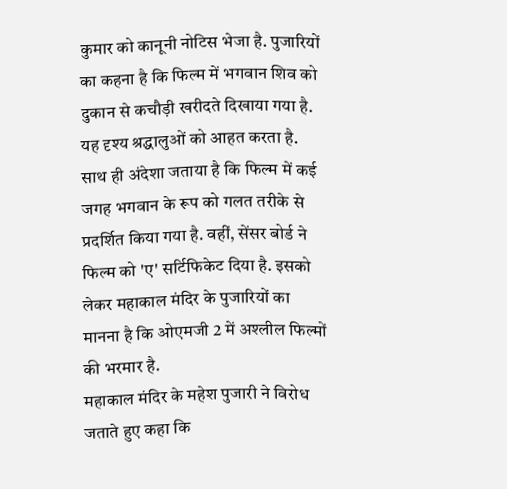कुमार को कानूनी नोटिस भेजा है. पुजारियों का कहना है कि फिल्म में भगवान शिव को दुकान से कचौड़ी खरीदते दिखाया गया है. यह दृश्य श्रद्धालुओं को आहत करता है. साथ ही अंदेशा जताया है कि फिल्म में कई जगह भगवान के रूप को गलत तरीके से प्रदर्शित किया गया है. वहीं, सेंसर बोर्ड ने फिल्म को 'ए' सर्टिफिकेट दिया है. इसको लेकर महाकाल मंदिर के पुजारियों का मानना है कि ओएमजी 2 में अश्लील फिल्मों की भरमार है.
महाकाल मंदिर के महेश पुजारी ने विरोध जताते हुए कहा कि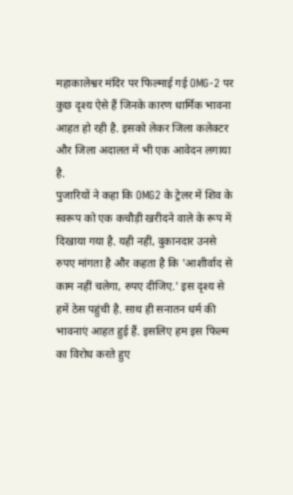महाकालेश्वर मंदिर पर फिल्माई गई OMG-2 पर कुछ दृश्य ऐसे हैं जिनके कारण धार्मिक भावना आहत हो रही है. इसको लेकर जिला कलेक्टर और जिला अदालत में भी एक आवेदन लगाया है.
पुजारियों ने कहा कि OMG2 के ट्रेलर में शिव के स्वरूप को एक कचौड़ी खरीदने वाले के रूप में दिखाया गया है. यही नहीं, दुकानदार उनसे रुपए मांगता है और कहता है कि 'आशीर्वाद से काम नहीं चलेगा, रुपए दीजिए.' इस दृश्य से हमें ठेस पहुंची है. साथ ही सनातन धर्म की भावनाएं आहत हुई हैं. इसलिए हम इस फिल्म का विरोध करते हुए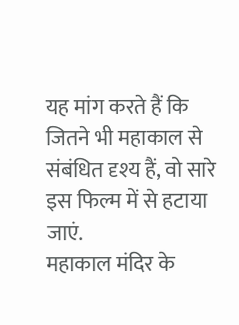यह मांग करते हैं कि जितने भी महाकाल से संबंधित दृश्य हैं, वो सारे इस फिल्म में से हटाया जाएं.
महाकाल मंदिर के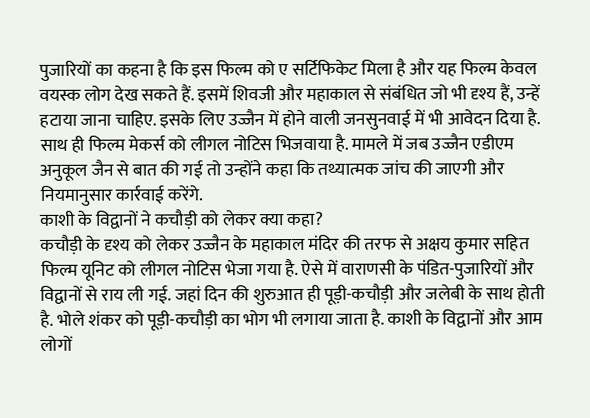पुजारियों का कहना है कि इस फिल्म को ए सर्टिफिकेट मिला है और यह फिल्म केवल वयस्क लोग देख सकते हैं. इसमें शिवजी और महाकाल से संबंधित जो भी दृश्य हैं, उन्हें हटाया जाना चाहिए. इसके लिए उज्जैन में होने वाली जनसुनवाई में भी आवेदन दिया है. साथ ही फिल्म मेकर्स को लीगल नोटिस भिजवाया है. मामले में जब उज्जैन एडीएम अनुकूल जैन से बात की गई तो उन्होंने कहा कि तथ्यात्मक जांच की जाएगी और नियमानुसार कार्रवाई करेंगे.
काशी के विद्वानों ने कचौड़ी को लेकर क्या कहा?
कचौड़ी के दृश्य को लेकर उज्जैन के महाकाल मंदिर की तरफ से अक्षय कुमार सहित फिल्म यूनिट को लीगल नोटिस भेजा गया है. ऐसे में वाराणसी के पंडित-पुजारियों और विद्वानों से राय ली गई. जहां दिन की शुरुआत ही पूड़ी-कचौड़ी और जलेबी के साथ होती है. भोले शंकर को पूड़ी-कचौड़ी का भोग भी लगाया जाता है. काशी के विद्वानों और आम लोगों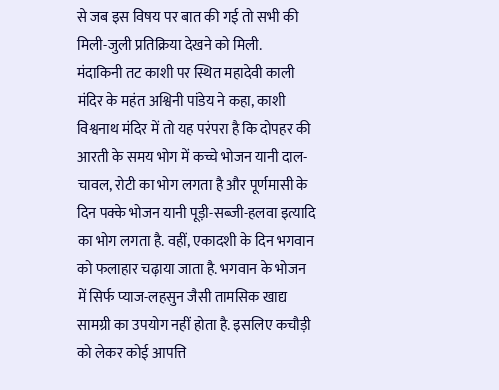से जब इस विषय पर बात की गई तो सभी की मिली-जुली प्रतिक्रिया देखने को मिली.
मंदाकिनी तट काशी पर स्थित महादेवी काली मंदिर के महंत अश्विनी पांडेय ने कहा, काशी विश्वनाथ मंदिर में तो यह परंपरा है कि दोपहर की आरती के समय भोग में कच्चे भोजन यानी दाल-चावल, रोटी का भोग लगता है और पूर्णमासी के दिन पक्के भोजन यानी पूड़ी-सब्जी-हलवा इत्यादि का भोग लगता है. वहीं, एकादशी के दिन भगवान को फलाहार चढ़ाया जाता है. भगवान के भोजन में सिर्फ प्याज-लहसुन जैसी तामसिक खाद्य सामग्री का उपयोग नहीं होता है. इसलिए कचौड़ी को लेकर कोई आपत्ति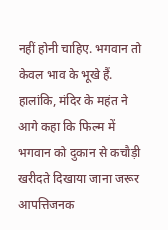नहीं होनी चाहिए. भगवान तो केवल भाव के भूखे हैं.
हालांकि, मंदिर के महंत ने आगे कहा कि फिल्म में भगवान को दुकान से कचौड़ी खरीदते दिखाया जाना जरूर आपत्तिजनक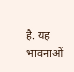है. यह भावनाओं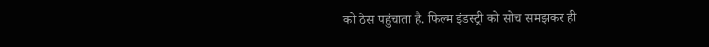को ठेस पहुंचाता है. फिल्म इंडस्ट्री को सोच समझकर ही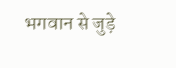भगवान से जुड़े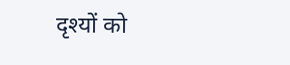दृश्यों को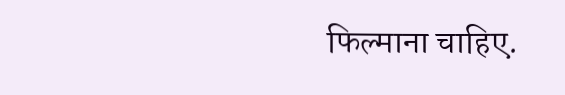फिल्माना चाहिए.